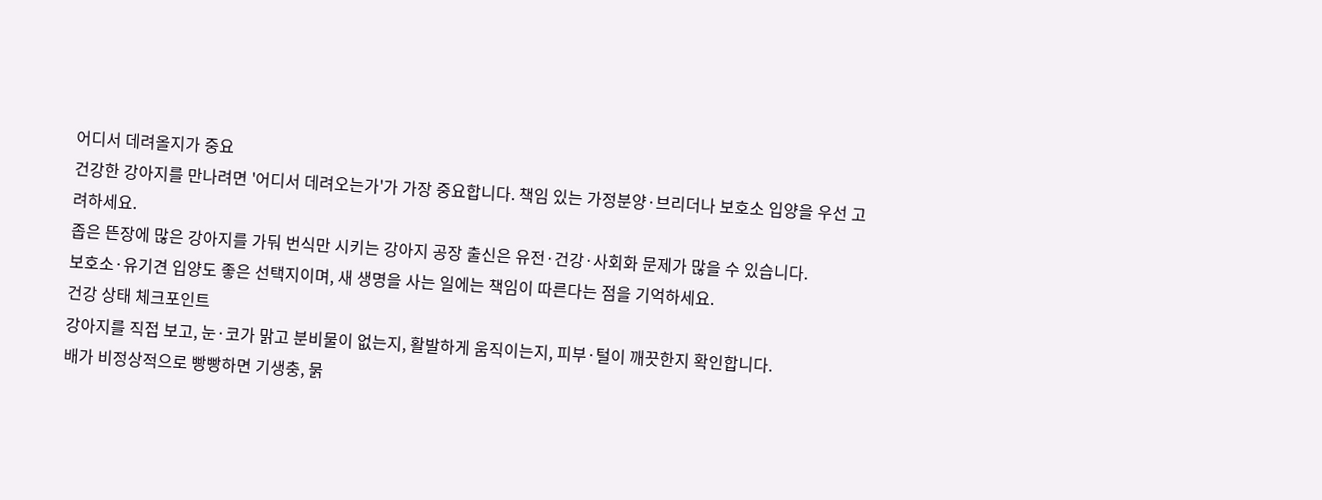어디서 데려올지가 중요
건강한 강아지를 만나려면 '어디서 데려오는가'가 가장 중요합니다. 책임 있는 가정분양·브리더나 보호소 입양을 우선 고려하세요.
좁은 뜬장에 많은 강아지를 가둬 번식만 시키는 강아지 공장 출신은 유전·건강·사회화 문제가 많을 수 있습니다.
보호소·유기견 입양도 좋은 선택지이며, 새 생명을 사는 일에는 책임이 따른다는 점을 기억하세요.
건강 상태 체크포인트
강아지를 직접 보고, 눈·코가 맑고 분비물이 없는지, 활발하게 움직이는지, 피부·털이 깨끗한지 확인합니다.
배가 비정상적으로 빵빵하면 기생충, 묽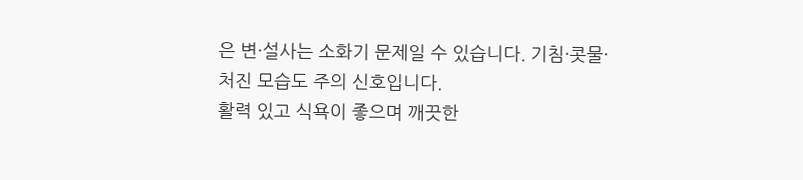은 변·설사는 소화기 문제일 수 있습니다. 기침·콧물·처진 모습도 주의 신호입니다.
활력 있고 식욕이 좋으며 깨끗한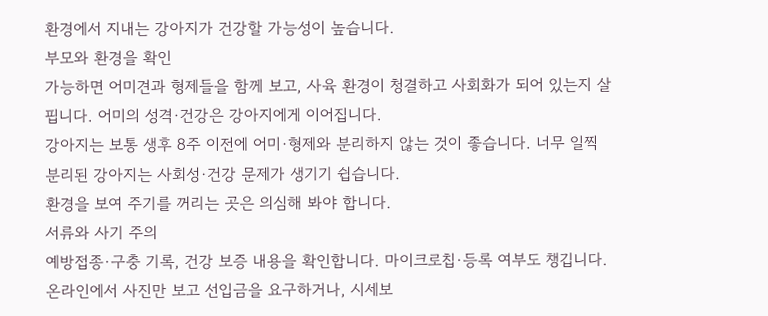환경에서 지내는 강아지가 건강할 가능성이 높습니다.
부모와 환경을 확인
가능하면 어미견과 형제들을 함께 보고, 사육 환경이 청결하고 사회화가 되어 있는지 살핍니다. 어미의 성격·건강은 강아지에게 이어집니다.
강아지는 보통 생후 8주 이전에 어미·형제와 분리하지 않는 것이 좋습니다. 너무 일찍 분리된 강아지는 사회성·건강 문제가 생기기 쉽습니다.
환경을 보여 주기를 꺼리는 곳은 의심해 봐야 합니다.
서류와 사기 주의
예방접종·구충 기록, 건강 보증 내용을 확인합니다. 마이크로칩·등록 여부도 챙깁니다.
온라인에서 사진만 보고 선입금을 요구하거나, 시세보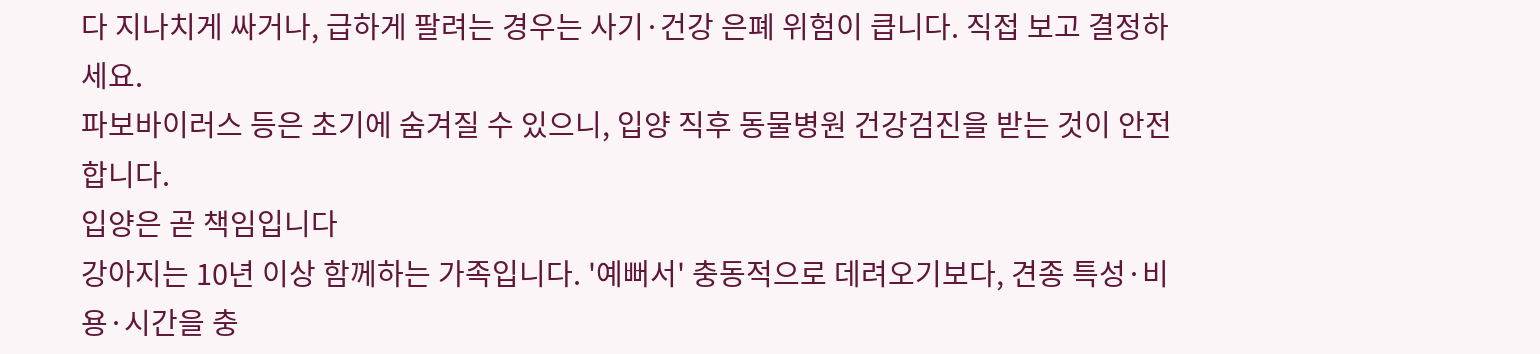다 지나치게 싸거나, 급하게 팔려는 경우는 사기·건강 은폐 위험이 큽니다. 직접 보고 결정하세요.
파보바이러스 등은 초기에 숨겨질 수 있으니, 입양 직후 동물병원 건강검진을 받는 것이 안전합니다.
입양은 곧 책임입니다
강아지는 10년 이상 함께하는 가족입니다. '예뻐서' 충동적으로 데려오기보다, 견종 특성·비용·시간을 충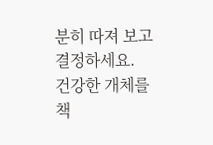분히 따져 보고 결정하세요.
건강한 개체를 책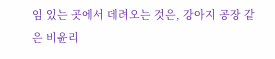임 있는 곳에서 데려오는 것은, 강아지 공장 같은 비윤리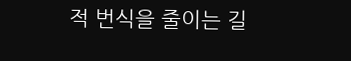적 번식을 줄이는 길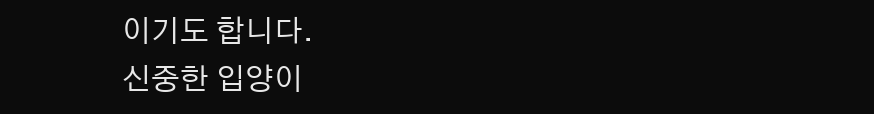이기도 합니다.
신중한 입양이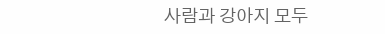사람과 강아지 모두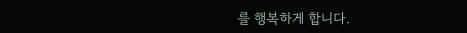를 행복하게 합니다.